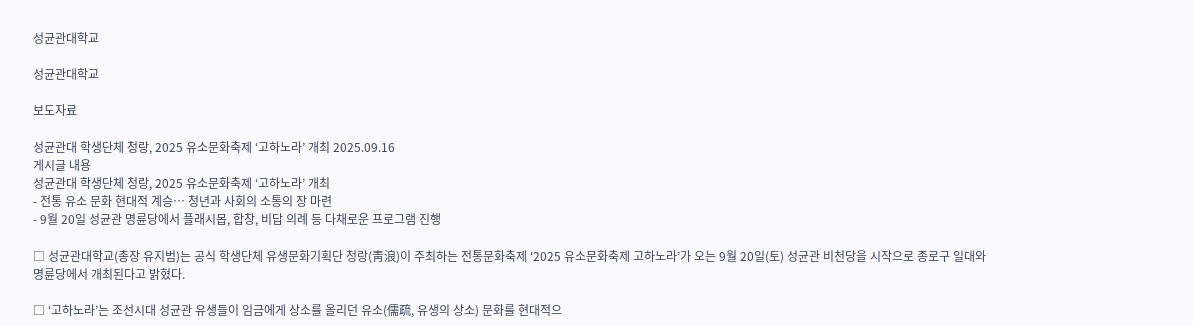성균관대학교

성균관대학교

보도자료

성균관대 학생단체 청랑, 2025 유소문화축제 ‘고하노라’ 개최 2025.09.16
게시글 내용
성균관대 학생단체 청랑, 2025 유소문화축제 ‘고하노라’ 개최
- 전통 유소 문화 현대적 계승… 청년과 사회의 소통의 장 마련
- 9월 20일 성균관 명륜당에서 플래시몹, 합창, 비답 의례 등 다채로운 프로그램 진행

□ 성균관대학교(총장 유지범)는 공식 학생단체 유생문화기획단 청랑(靑浪)이 주최하는 전통문화축제 ‘2025 유소문화축제 고하노라’가 오는 9월 20일(토) 성균관 비천당을 시작으로 종로구 일대와 명륜당에서 개최된다고 밝혔다.

□ ‘고하노라’는 조선시대 성균관 유생들이 임금에게 상소를 올리던 유소(儒疏, 유생의 상소) 문화를 현대적으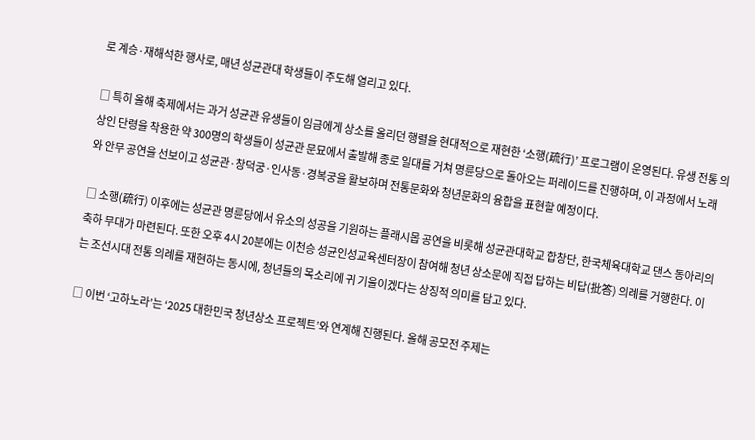로 계승·재해석한 행사로, 매년 성균관대 학생들이 주도해 열리고 있다.

□ 특히 올해 축제에서는 과거 성균관 유생들이 임금에게 상소를 올리던 행렬을 현대적으로 재현한 ‘소행(疏行)’ 프로그램이 운영된다. 유생 전통 의상인 단령을 착용한 약 300명의 학생들이 성균관 문묘에서 출발해 종로 일대를 거쳐 명륜당으로 돌아오는 퍼레이드를 진행하며, 이 과정에서 노래와 안무 공연을 선보이고 성균관·창덕궁·인사동·경복궁을 활보하며 전통문화와 청년문화의 융합을 표현할 예정이다.

□ 소행(疏行) 이후에는 성균관 명륜당에서 유소의 성공을 기원하는 플래시몹 공연을 비롯해 성균관대학교 합창단, 한국체육대학교 댄스 동아리의 축하 무대가 마련된다. 또한 오후 4시 20분에는 이천승 성균인성교육센터장이 참여해 청년 상소문에 직접 답하는 비답(批答) 의례를 거행한다. 이는 조선시대 전통 의례를 재현하는 동시에, 청년들의 목소리에 귀 기울이겠다는 상징적 의미를 담고 있다.

□ 이번 ‘고하노라’는 ‘2025 대한민국 청년상소 프로젝트’와 연계해 진행된다. 올해 공모전 주제는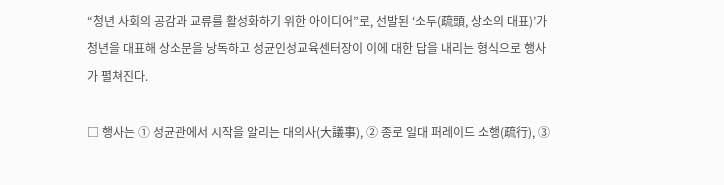“청년 사회의 공감과 교류를 활성화하기 위한 아이디어”로, 선발된 ‘소두(疏頭, 상소의 대표)’가 청년을 대표해 상소문을 낭독하고 성균인성교육센터장이 이에 대한 답을 내리는 형식으로 행사가 펼쳐진다.

□ 행사는 ① 성균관에서 시작을 알리는 대의사(大議事), ② 종로 일대 퍼레이드 소행(疏行), ③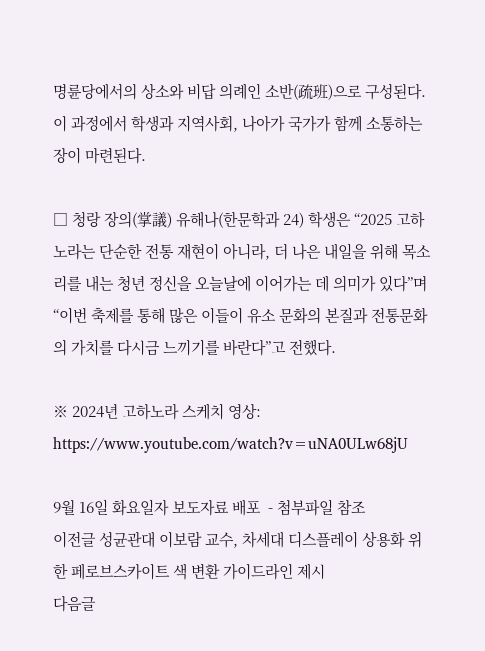명륜당에서의 상소와 비답 의례인 소반(疏班)으로 구성된다. 이 과정에서 학생과 지역사회, 나아가 국가가 함께 소통하는 장이 마련된다.

□ 청랑 장의(掌議) 유해나(한문학과 24) 학생은 “2025 고하노라는 단순한 전통 재현이 아니라, 더 나은 내일을 위해 목소리를 내는 청년 정신을 오늘날에 이어가는 데 의미가 있다”며 “이번 축제를 통해 많은 이들이 유소 문화의 본질과 전통문화의 가치를 다시금 느끼기를 바란다”고 전했다.

※ 2024년 고하노라 스케치 영상: https://www.youtube.com/watch?v=uNA0ULw68jU

9월 16일 화요일자 보도자료 배포  - 첨부파일 참조
이전글 성균관대 이보람 교수, 차세대 디스플레이 상용화 위한 페로브스카이트 색 변환 가이드라인 제시
다음글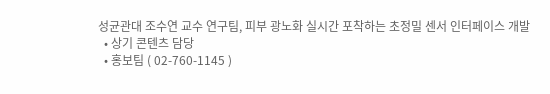성균관대 조수연 교수 연구팀, 피부 광노화 실시간 포착하는 초정밀 센서 인터페이스 개발
  • 상기 콘텐츠 담당
  • 홍보팀 ( 02-760-1145 )